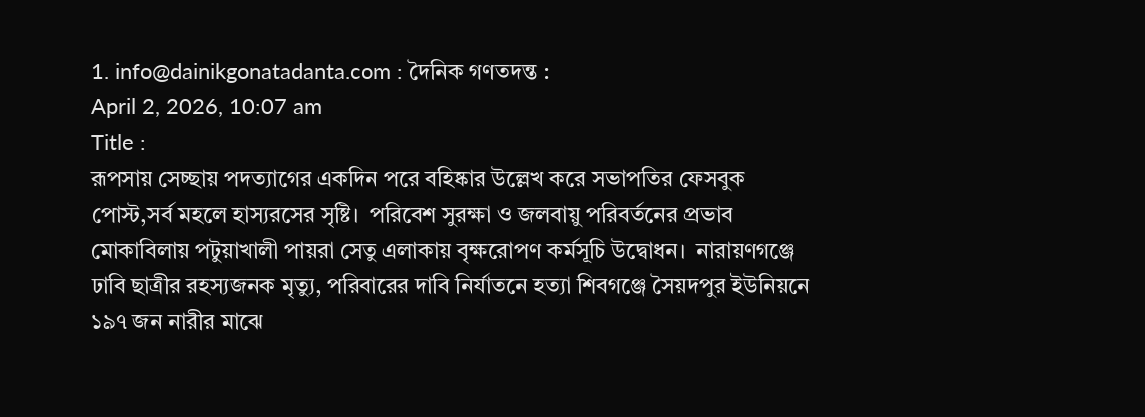1. info@dainikgonatadanta.com : দৈনিক গণতদন্ত :
April 2, 2026, 10:07 am
Title :
রূপসায় সেচ্ছায় পদত্যাগের একদিন পরে বহিষ্কার উল্লেখ করে সভাপতির ফেসবুক পোস্ট,সর্ব মহলে হাস্যরসের সৃষ্টি।  পরিবেশ সুরক্ষা ও জলবায়ু পরিবর্তনের প্রভাব মোকাবিলায় পটুয়াখালী পায়রা সেতু এলাকায় বৃক্ষরোপণ কর্মসূচি উদ্বোধন।  নারায়ণগঞ্জে ঢাবি ছাত্রীর রহস্যজনক মৃত্যু, পরিবারের দাবি নির্যাতনে হত্যা শিবগঞ্জে সৈয়দপুর ইউনিয়নে ১৯৭ জন নারীর মাঝে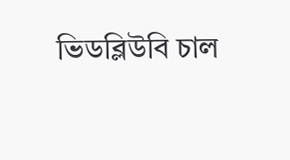ভিডব্লিউবি চাল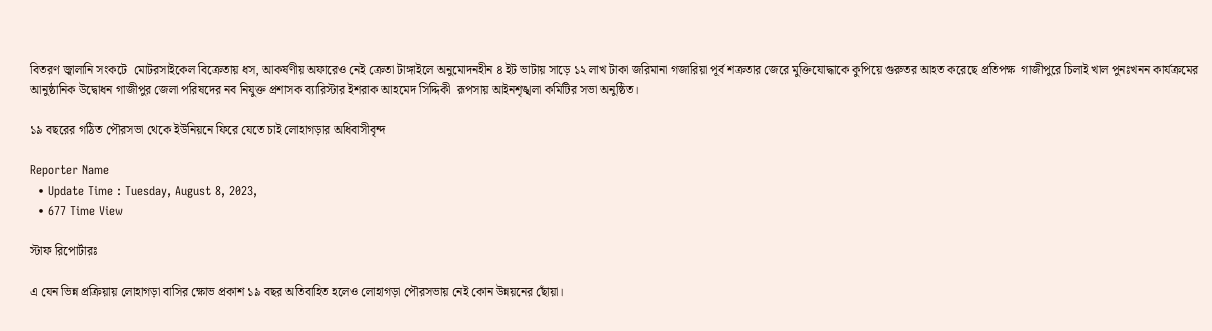বিতরণ জ্বালানি সংকটে  মোটরসাইকেল বিক্রেতায় ধস, আকর্ষণীয় অফারেও নেই ক্রেতা টাঙ্গাইলে অনুমোদনহীন ৪ ইট ভাটায় সাড়ে ১২ লাখ টাকা জরিমানা গজারিয়া পূর্ব শক্রতার জেরে মুক্তিযোদ্ধাকে কুপিয়ে গুরুতর আহত করেছে প্রতিপক্ষ  গাজীপুরে চিলাই খাল পুনঃখনন কার্যক্রমের আনুষ্ঠানিক উদ্বোধন গাজীপুর জেলা পরিষদের নব নিযুক্ত প্রশাসক ব্যারিস্টার ইশরাক আহমেদ সিদ্দিকী  রূপসায় আইনশৃঙ্খলা কমিটির সভা অনুষ্ঠিত।

১৯ বছরের গঠিত পৌরসভা থেকে ইউনিয়নে ফিরে যেতে চাই লোহাগড়ার অধিবাসীবৃন্দ

Reporter Name
  • Update Time : Tuesday, August 8, 2023,
  • 677 Time View

স্টাফ রিপোর্টারঃ

এ যেন ভিন্ন প্রক্রিয়ায় লোহাগড়া বাসির ক্ষোভ প্রকাশ ১৯ বছর অতিবাহিত হলেও লোহাগড়া পৌরসভায় নেই কোন উন্নয়নের ছোঁয়া।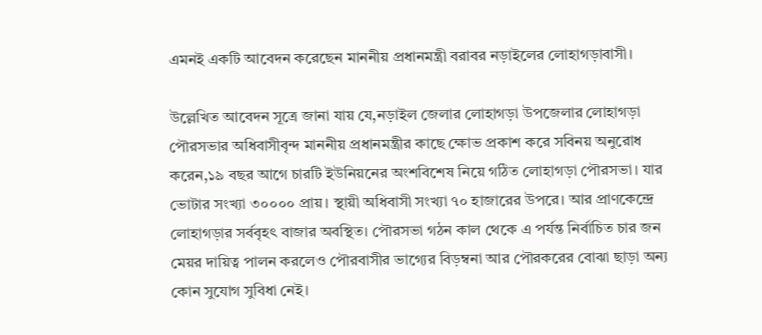এমনই একটি আবেদন করেছেন মাননীয় প্রধানমন্ত্রী বরাবর নড়াইলের লোহাগড়াবাসী।

উল্লেখিত আবেদন সূত্রে জানা যায় যে,নড়াইল জেলার লোহাগড়া উপজেলার লোহাগড়া পৌরসভার অধিবাসীবৃন্দ মাননীয় প্রধানমন্ত্রীর কাছে ক্ষোভ প্রকাশ করে সবিনয় অনুরোধ করেন,১৯ বছর আগে চারটি ইউনিয়নের অংশবিশেষ নিয়ে গঠিত লোহাগড়া পৌরসভা। যার ভোটার সংখ্যা ৩০০০০ প্রায়। স্থায়ী অধিবাসী সংখ্যা ৭০ হাজারের উপরে। আর প্রাণকেন্দ্রে লোহাগড়ার সর্ববৃহৎ বাজার অবস্থিত। পৌরসভা গঠন কাল থেকে এ পর্যন্ত নির্বাচিত চার জন মেয়র দায়িত্ব পালন করলেও পৌরবাসীর ভাগ্যের বিড়ম্বনা আর পৌরকরের বোঝা ছাড়া অন্য কোন সুযোগ সুবিধা নেই।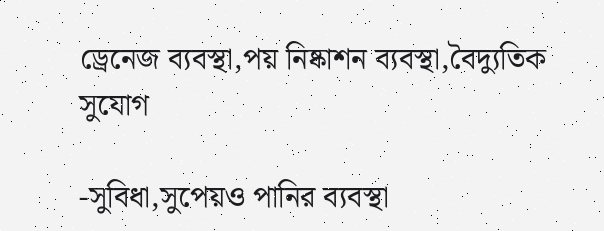ড্রেনেজ ব্যবস্থা,পয় নিষ্কাশন ব্যবস্থা,বৈদ্যুতিক সুযোগ

-সুবিধা,সুপেয়ও পানির ব্যবস্থা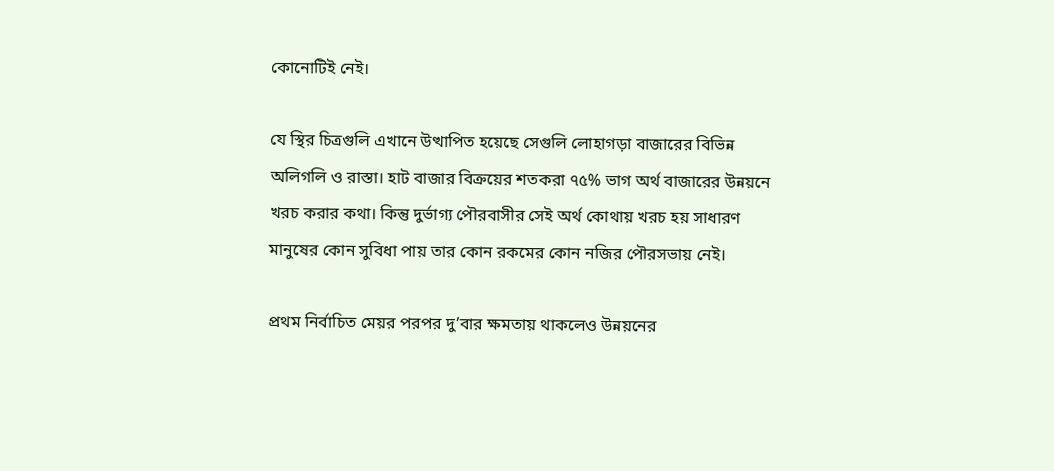কোনোটিই নেই।

যে স্থির চিত্রগুলি এখানে উত্থাপিত হয়েছে সেগুলি লোহাগড়া বাজারের বিভিন্ন অলিগলি ও রাস্তা। হাট বাজার বিক্রয়ের শতকরা ৭৫% ভাগ অর্থ বাজারের উন্নয়নে খরচ করার কথা। কিন্তু দুর্ভাগ্য পৌরবাসীর সেই অর্থ কোথায় খরচ হয় সাধারণ মানুষের কোন সুবিধা পায় তার কোন রকমের কোন নজির পৌরসভায় নেই।

প্রথম নির্বাচিত মেয়র পরপর দু’বার ক্ষমতায় থাকলেও উন্নয়নের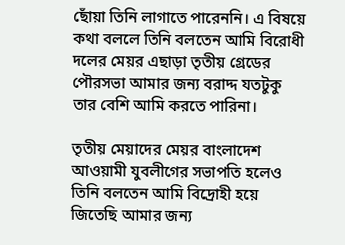ছোঁয়া তিনি লাগাতে পারেননি। এ বিষয়ে কথা বললে তিনি বলতেন আমি বিরোধী দলের মেয়র এছাড়া তৃতীয় গ্রেডের পৌরসভা আমার জন্য বরাদ্দ যতটুকু তার বেশি আমি করতে পারিনা।

তৃতীয় মেয়াদের মেয়র বাংলাদেশ আওয়ামী যুবলীগের সভাপতি হলেও তিনি বলতেন আমি বিদ্রোহী হয়ে জিতেছি আমার জন্য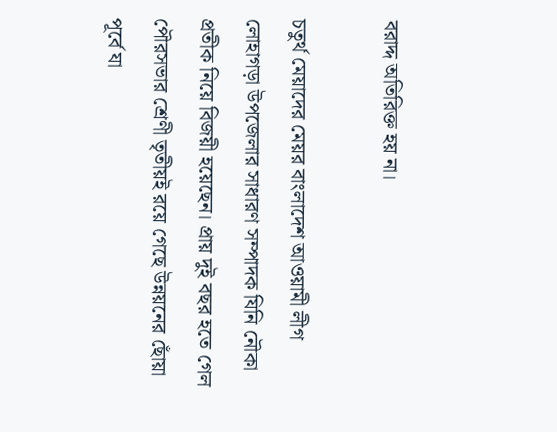বরাদ্দ অতিরিক্ত হয় না।

চতুর্থ মেয়াদের মেয়র বাংলাদেশ আওয়ামী লীগ লোহাগড়া উপজেলার সাধারণ সম্পাদক যিনি নৌকা প্রতীক নিয়ে বিজয়ী হয়েছেন। প্রায় দুই বছর হতে গেল পৌরসভার শ্রেণী তৃতীয়ই রয়ে গেছে উন্নয়নের ছোঁয়া পূর্বে যা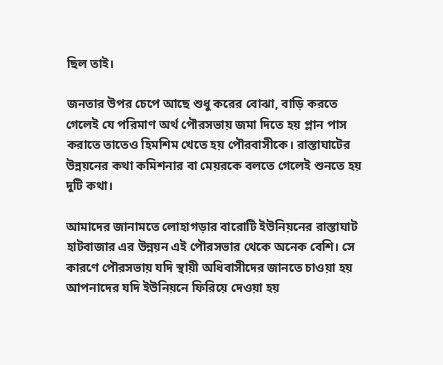ছিল তাই।

জনতার উপর চেপে আছে শুধু করের বোঝা, বাড়ি করতে গেলেই যে পরিমাণ অর্থ পৌরসভায় জমা দিতে হয় প্লান পাস করাতে তাতেও হিমশিম খেতে হয় পৌরবাসীকে। রাস্তাঘাটের উন্নয়নের কথা কমিশনার বা মেয়রকে বলতে গেলেই শুনতে হয় দুটি কথা।

আমাদের জানামতে লোহাগড়ার বারোটি ইউনিয়নের রাস্তাঘাট হাটবাজার এর উন্নয়ন এই পৌরসভার থেকে অনেক বেশি। সে কারণে পৌরসভায় যদি স্থায়ী অধিবাসীদের জানতে চাওয়া হয় আপনাদের যদি ইউনিয়নে ফিরিয়ে দেওয়া হয়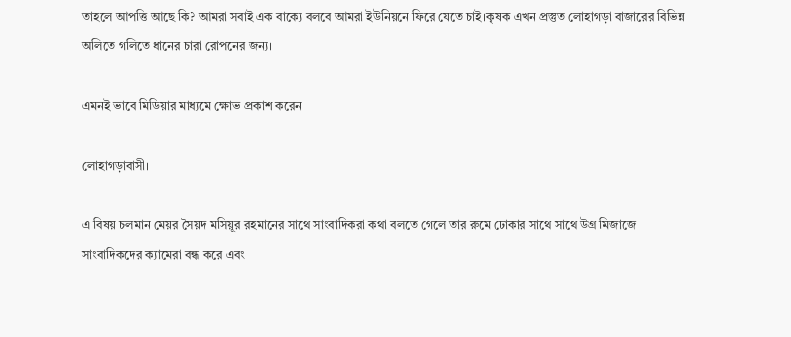তাহলে আপত্তি আছে কি? আমরা সবাই এক বাক্যে বলবে আমরা ইউনিয়নে ফিরে যেতে চাই।কৃষক এখন প্রস্তুত লোহাগড়া বাজারের বিভিন্ন অলিতে গলিতে ধানের চারা রোপনের জন্য।

এমনই ভাবে মিডিয়ার মাধ্যমে ক্ষোভ প্রকাশ করেন

লোহাগড়াবাসী।

এ বিষয় চলমান মেয়র সৈয়দ মসিয়ূর রহমানের সাথে সাংবাদিকরা কথা বলতে গেলে তার রুমে ঢোকার সাথে সাথে উগ্র মিজাজে সাংবাদিকদের ক্যামেরা বন্ধ করে এবং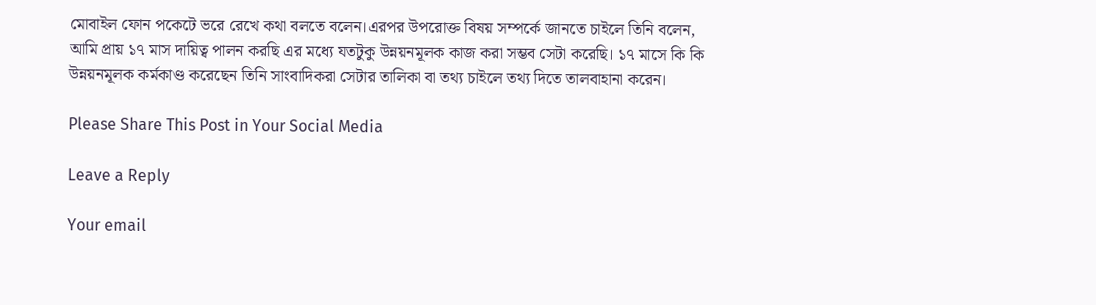মোবাইল ফোন পকেটে ভরে রেখে কথা বলতে বলেন।এরপর উপরোক্ত বিষয় সম্পর্কে জানতে চাইলে তিনি বলেন, আমি প্রায় ১৭ মাস দায়িত্ব পালন করছি এর মধ্যে যতটুকু উন্নয়নমূলক কাজ করা সম্ভব সেটা করেছি। ১৭ মাসে কি কি উন্নয়নমূলক কর্মকাণ্ড করেছেন তিনি সাংবাদিকরা সেটার তালিকা বা তথ্য চাইলে তথ্য দিতে তালবাহানা করেন।

Please Share This Post in Your Social Media

Leave a Reply

Your email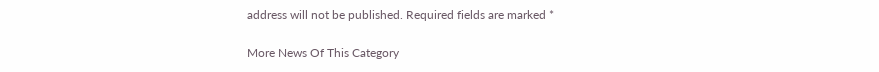address will not be published. Required fields are marked *

More News Of This Category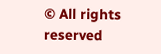© All rights reserved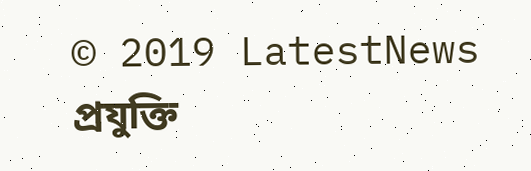© 2019 LatestNews
প্রযুক্তি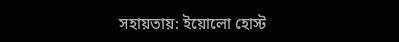সহায়তায়: ইয়োলো হোস্ট